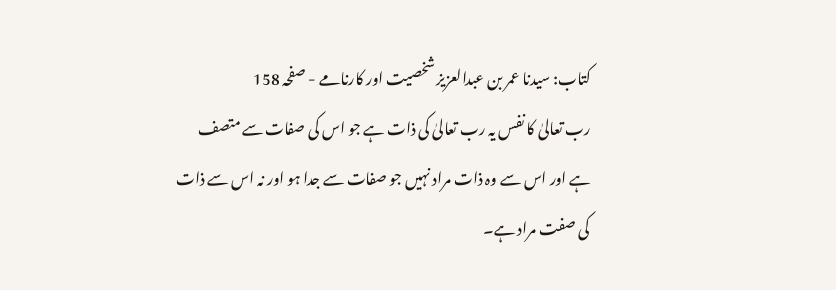کتاب: سیدنا عمر بن عبدالعزیز شخصیت اور کارنامے - صفحہ 158
رب تعالیٰ کا نفس یہ رب تعالیٰ کی ذات ہے جو اس کی صفات سے متصف ہے اور اس سے وہ ذات مراد نہیں جو صفات سے جدا ہو اور نہ اس سے ذات کی صفت مراد ہے۔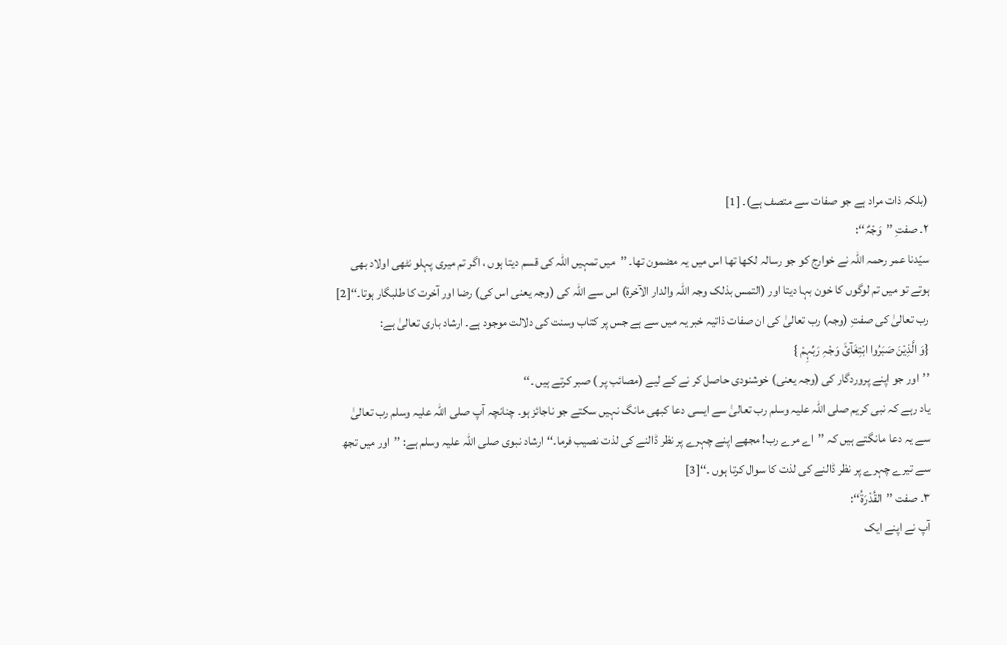(بلکہ ذات مراد ہے جو صفات سے متصف ہے)۔ [1]
۲۔ صفتِ ’’وَجْہٌ‘‘:
سیّدنا عمر رحمہ اللہ نے خوارج کو جو رسالہ لکھا تھا اس میں یہ مضمون تھا۔ ’’میں تمہیں اللہ کی قسم دیتا ہوں ، اگر تم میری پہلو نٹھی اولاد بھی ہوتے تو میں تم لوگوں کا خون بہا دیتا اور (التمس بذلک وجہ اللّٰہ والدار الآخرۃ) اس سے اللہ کی (وجہ یعنی اس کی) رضا اور آخرت کا طلبگار ہوتا۔‘‘[2]
رب تعالیٰ کی صفتِ (وجہ) رب تعالیٰ کی ان صفات ذاتیہ خبر یہ میں سے ہے جس پر کتاب وسنت کی دلالت موجود ہے۔ ارشاد باری تعالیٰ ہے:
{وَ الَّذِیْنَ صَبَرُوا ابْتِغَآئَ وَجْہِ رَبِّہِمْ }
’’اور جو اپنے پروردگار کی (وجہ یعنی) خوشنودی حاصل کر نے کے لیے (مصائب پر ) صبر کرتے ہیں ۔‘‘
یاد رہے کہ نبی کریم صلی اللہ علیہ وسلم رب تعالیٰ سے ایسی دعا کبھی مانگ نہیں سکتے جو ناجائز ہو۔ چنانچہ آپ صلی اللہ علیہ وسلم رب تعالیٰ سے یہ دعا مانگتے ہیں کہ ’’اے مرے رب! مجھے اپنے چہرے پر نظر ڈالنے کی لذت نصیب فرما۔‘‘ ارشاد نبوی صلی اللہ علیہ وسلم ہے: ’’اور میں تجھ سے تیرے چہرے پر نظر ڈالنے کی لذت کا سوال کرتا ہوں ۔‘‘[3]
۳۔ صفت ’’القُدْرَۃُ‘‘:
آپ نے اپنے ایک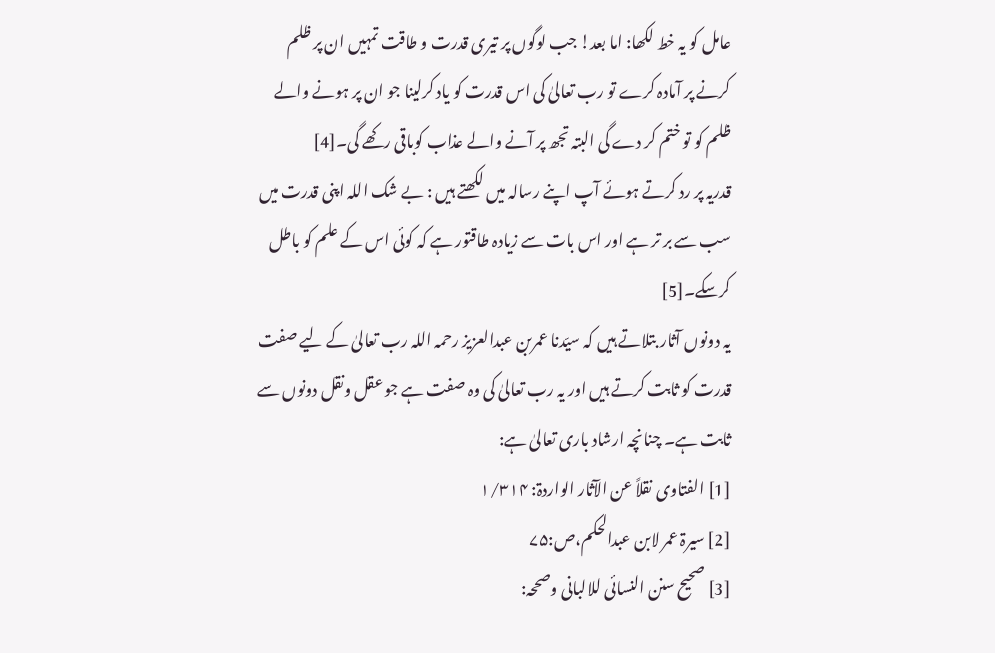عامل کو یہ خط لکھا: اما بعد! جب لوگوں پر تیری قدرت و طاقت تمہیں ان پر ظلم کرنے پر آمادہ کرے تو رب تعالیٰ کی اس قدرت کو یاد کرلینا جو ان پر ہونے والے ظلم کو تو ختم کر دے گی البتہ تجھ پر آنے والے عذاب کوباقی رکھے گی۔[4]
قدریہ پر رد کرتے ہوئے آپ اپنے رسالہ میں لکھتے ہیں : بے شک اللہ اپنی قدرت میں سب سے بر تر ہے اور اس بات سے زیادہ طاقتور ہے کہ کوئی اس کے علم کو باطل کرسکے۔[5]
یہ دونوں آثار بتلاتے ہیں کہ سیّدنا عمربن عبدالعزیز رحمہ اللہ رب تعالیٰ کے لیے صفت قدرت کو ثابت کرتے ہیں اور یہ رب تعالیٰ کی وہ صفت ہے جو عقل ونقل دونوں سے ثابت ہے۔ چنانچہ ارشاد باری تعالیٰ ہے:
[1] الفتاوی نقلاً عن الآثار الواردۃ: ۱/۳۱۴
[2] سیرۃ عمر لابن عبدالحکم،ص:۷۵
[3] صحیح سنن النسائی للالبانی وصححہ: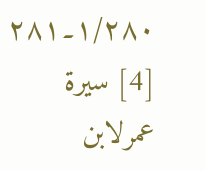۱/۲۸۰۔۲۸۱
[4] سیرۃ عمرلابن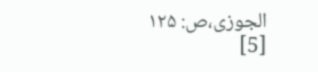الجوزی،ص: ۱۲۵
[5]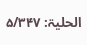الحلیۃ: ۵/۳۴۷